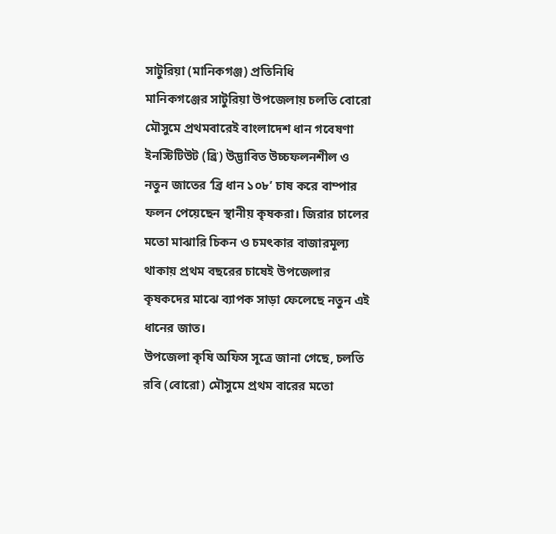সাটুরিয়া (মানিকগঞ্জ) প্রতিনিধি
মানিকগঞ্জের সাটুরিয়া উপজেলায় চলতি বোরো মৌসুমে প্রথমবারেই বাংলাদেশ ধান গবেষণা ইনস্টিটিউট (ব্রি) উদ্ভাবিত উচ্চফলনশীল ও নতুন জাতের ‘ব্রি ধান ১০৮’ চাষ করে বাম্পার ফলন পেয়েছেন স্থানীয় কৃষকরা। জিরার চালের মতো মাঝারি চিকন ও চমৎকার বাজারমূল্য থাকায় প্রথম বছরের চাষেই উপজেলার কৃষকদের মাঝে ব্যাপক সাড়া ফেলেছে নতুন এই ধানের জাত।
উপজেলা কৃষি অফিস সূত্রে জানা গেছে, চলতি রবি (বোরো) মৌসুমে প্রথম বারের মতো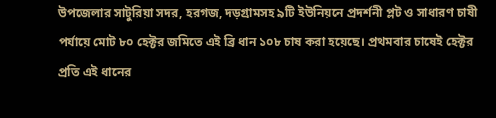উপজেলার সাটুরিয়া সদর, হরগজ, দড়গ্রামসহ ৯টি ইউনিয়নে প্রদর্শনী প্লট ও সাধারণ চাষী পর্যায়ে মোট ৮০ হেক্টর জমিতে এই ব্রি ধান ১০৮ চাষ করা হয়েছে। প্রথমবার চাষেই হেক্টর প্রতি এই ধানের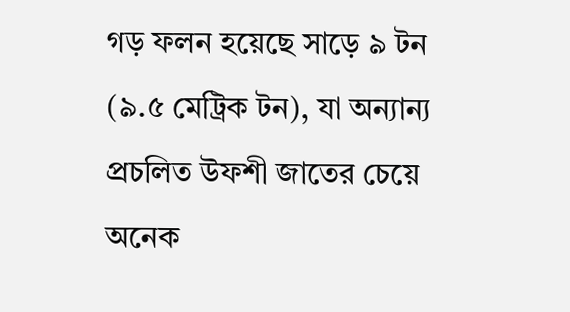গড় ফলন হয়েছে সাড়ে ৯ টন (৯.৫ মেট্রিক টন), যা অন্যান্য প্রচলিত উফশী জাতের চেয়ে অনেক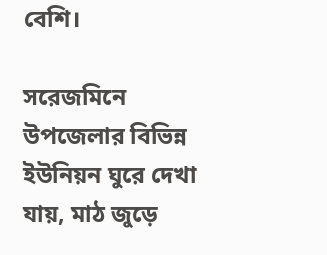বেশি।

সরেজমিনে উপজেলার বিভিন্ন ইউনিয়ন ঘুরে দেখা যায়, মাঠ জুড়ে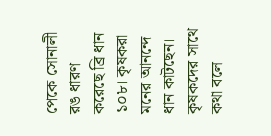পেকে সোনালী রঙ ধারণ করেছে ব্রি ধান ১০৮। কৃষকরা মনের আনন্দে ধান কাটছেন। কৃষকদের সাথে কথা বলে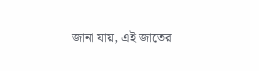জানা যায়, এই জাতের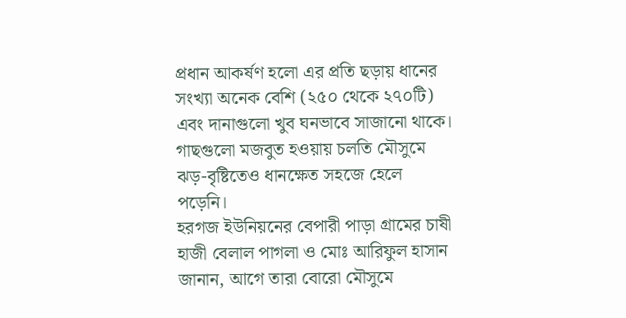প্রধান আকর্ষণ হলো এর প্রতি ছড়ায় ধানের সংখ্যা অনেক বেশি (২৫০ থেকে ২৭০টি) এবং দানাগুলো খুব ঘনভাবে সাজানো থাকে। গাছগুলো মজবুত হওয়ায় চলতি মৌসুমে ঝড়-বৃষ্টিতেও ধানক্ষেত সহজে হেলে পড়েনি।
হরগজ ইউনিয়নের বেপারী পাড়া গ্রামের চাষী
হাজী বেলাল পাগলা ও মোঃ আরিফুল হাসান জানান, আগে তারা বোরো মৌসুমে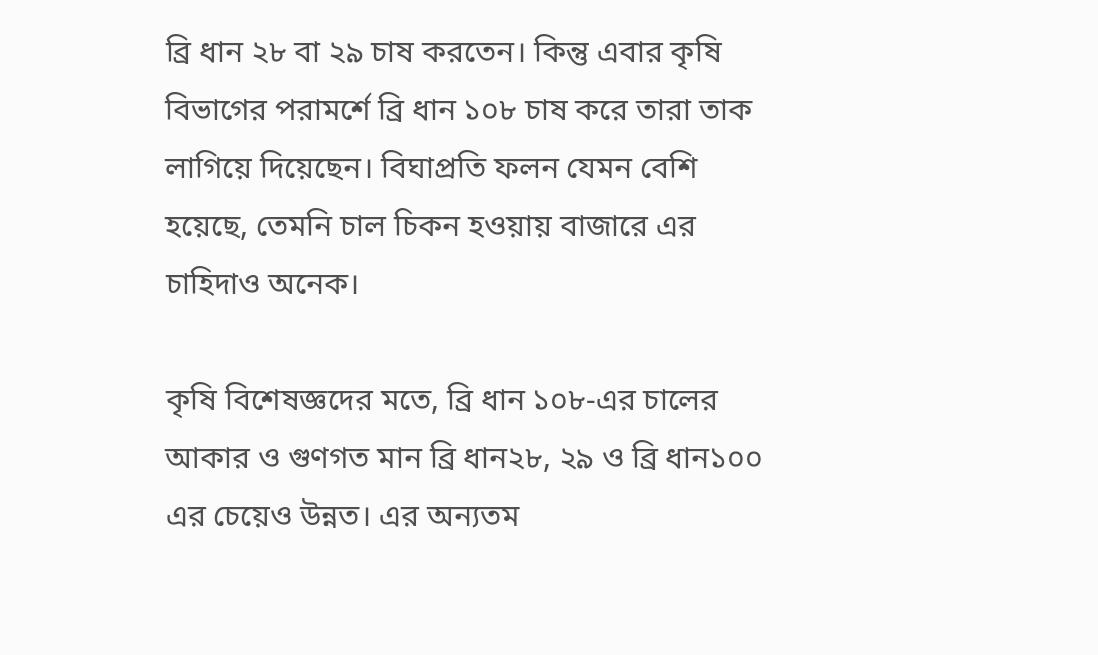ব্রি ধান ২৮ বা ২৯ চাষ করতেন। কিন্তু এবার কৃষি বিভাগের পরামর্শে ব্রি ধান ১০৮ চাষ করে তারা তাক লাগিয়ে দিয়েছেন। বিঘাপ্রতি ফলন যেমন বেশি হয়েছে, তেমনি চাল চিকন হওয়ায় বাজারে এর চাহিদাও অনেক।

কৃষি বিশেষজ্ঞদের মতে, ব্রি ধান ১০৮-এর চালের আকার ও গুণগত মান ব্রি ধান২৮, ২৯ ও ব্রি ধান১০০ এর চেয়েও উন্নত। এর অন্যতম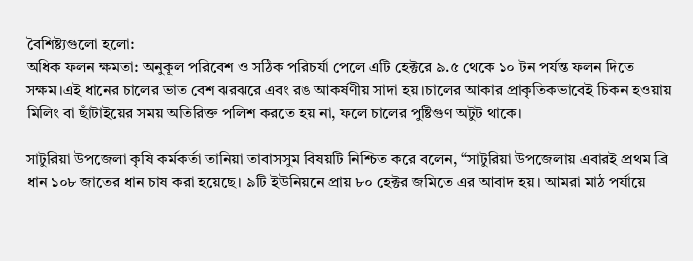বৈশিষ্ট্যগুলো হলো:
অধিক ফলন ক্ষমতা: অনুকূল পরিবেশ ও সঠিক পরিচর্যা পেলে এটি হেক্টরে ৯.৫ থেকে ১০ টন পর্যন্ত ফলন দিতে সক্ষম।এই ধানের চালের ভাত বেশ ঝরঝরে এবং রঙ আকর্ষণীয় সাদা হয়।চালের আকার প্রাকৃতিকভাবেই চিকন হওয়ায় মিলিং বা ছাঁটাইয়ের সময় অতিরিক্ত পলিশ করতে হয় না, ফলে চালের পুষ্টিগুণ অটুট থাকে।

সাটুরিয়া উপজেলা কৃষি কর্মকর্তা তানিয়া তাবাসসুম বিষয়টি নিশ্চিত করে বলেন, “সাটুরিয়া উপজেলায় এবারই প্রথম ব্রি ধান ১০৮ জাতের ধান চাষ করা হয়েছে। ৯টি ইউনিয়নে প্রায় ৮০ হেক্টর জমিতে এর আবাদ হয়। আমরা মাঠ পর্যায়ে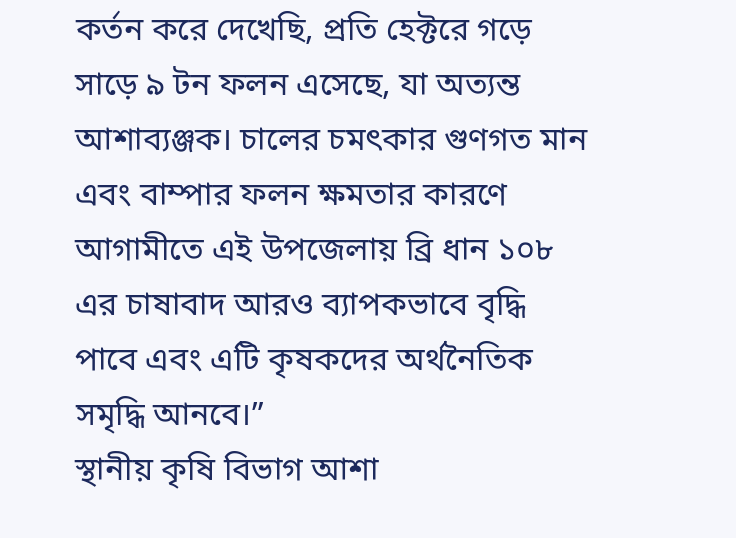কর্তন করে দেখেছি, প্রতি হেক্টরে গড়ে সাড়ে ৯ টন ফলন এসেছে, যা অত্যন্ত আশাব্যঞ্জক। চালের চমৎকার গুণগত মান এবং বাম্পার ফলন ক্ষমতার কারণে আগামীতে এই উপজেলায় ব্রি ধান ১০৮ এর চাষাবাদ আরও ব্যাপকভাবে বৃদ্ধি পাবে এবং এটি কৃষকদের অর্থনৈতিক সমৃদ্ধি আনবে।”
স্থানীয় কৃষি বিভাগ আশা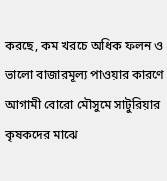করছে, কম খরচে অধিক ফলন ও ভালো বাজারমূল্য পাওয়ার কারণে আগামী বোরো মৌসুমে সাটুরিয়ার কৃষকদের মাঝে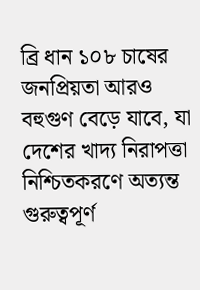ব্রি ধান ১০৮ চাষের জনপ্রিয়তা আরও বহুগুণ বেড়ে যাবে, যা দেশের খাদ্য নিরাপত্তা নিশ্চিতকরণে অত্যন্ত গুরুত্বপূর্ণ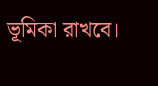ভূমিকা রাখবে।